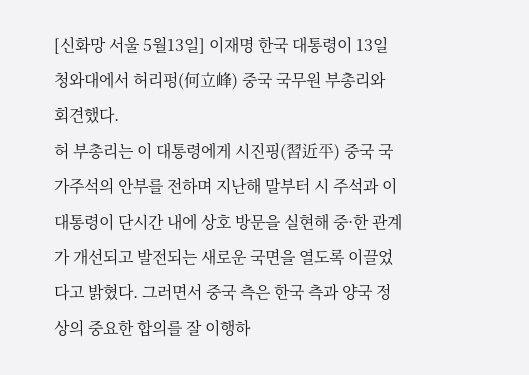[신화망 서울 5월13일] 이재명 한국 대통령이 13일 청와대에서 허리펑(何立峰) 중국 국무원 부총리와 회견했다.
허 부총리는 이 대통령에게 시진핑(習近平) 중국 국가주석의 안부를 전하며 지난해 말부터 시 주석과 이 대통령이 단시간 내에 상호 방문을 실현해 중·한 관계가 개선되고 발전되는 새로운 국면을 열도록 이끌었다고 밝혔다. 그러면서 중국 측은 한국 측과 양국 정상의 중요한 합의를 잘 이행하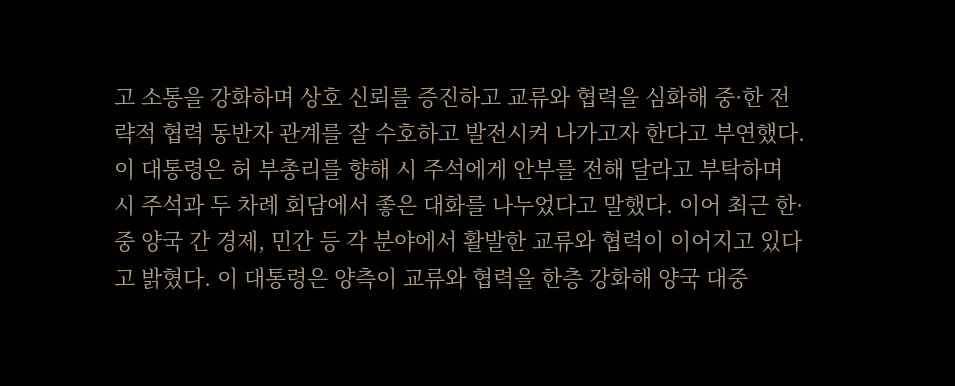고 소통을 강화하며 상호 신뢰를 증진하고 교류와 협력을 심화해 중·한 전략적 협력 동반자 관계를 잘 수호하고 발전시켜 나가고자 한다고 부연했다.
이 대통령은 허 부총리를 향해 시 주석에게 안부를 전해 달라고 부탁하며 시 주석과 두 차례 회담에서 좋은 대화를 나누었다고 말했다. 이어 최근 한·중 양국 간 경제, 민간 등 각 분야에서 활발한 교류와 협력이 이어지고 있다고 밝혔다. 이 대통령은 양측이 교류와 협력을 한층 강화해 양국 대중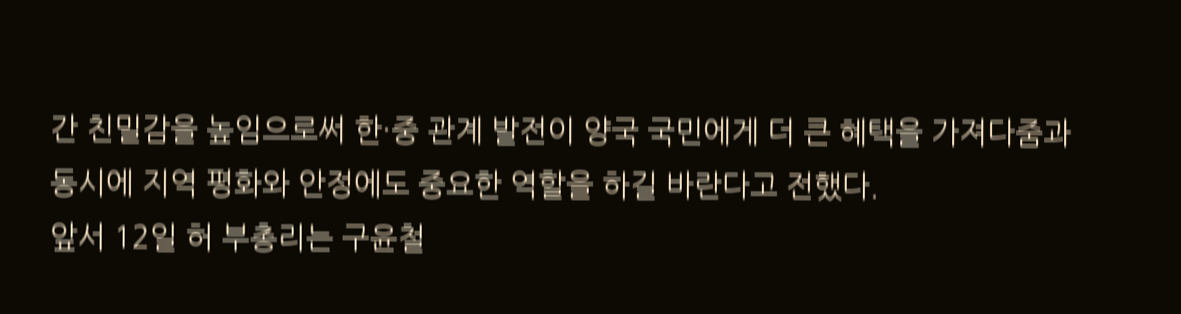간 친밀감을 높임으로써 한·중 관계 발전이 양국 국민에게 더 큰 혜택을 가져다줌과 동시에 지역 평화와 안정에도 중요한 역할을 하길 바란다고 전했다.
앞서 12일 허 부총리는 구윤철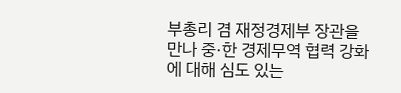부총리 겸 재정경제부 장관을 만나 중·한 경제무역 협력 강화에 대해 심도 있는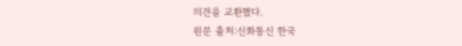의견을 교환했다.
원문 출처:신화통신 한국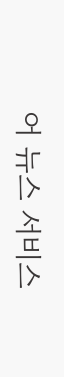어 뉴스 서비스